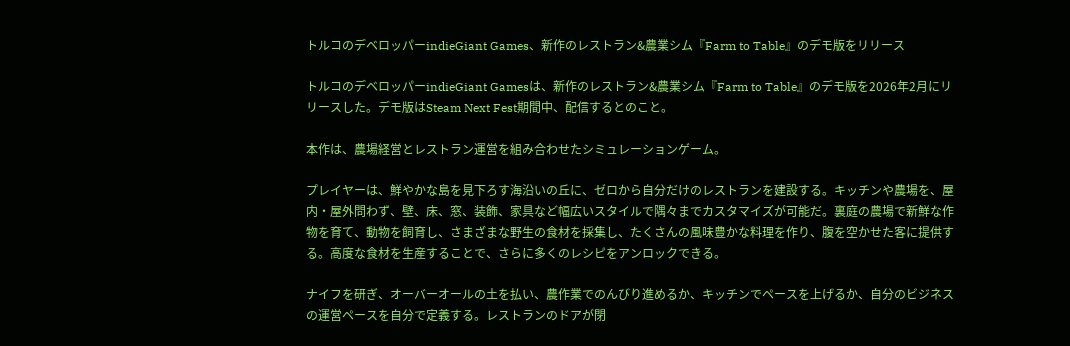トルコのデベロッパーindieGiant Games、新作のレストラン&農業シム『Farm to Table』のデモ版をリリース

トルコのデベロッパーindieGiant Gamesは、新作のレストラン&農業シム『Farm to Table』のデモ版を2026年2月にリリースした。デモ版はSteam Next Fest期間中、配信するとのこと。

本作は、農場経営とレストラン運営を組み合わせたシミュレーションゲーム。

プレイヤーは、鮮やかな島を見下ろす海沿いの丘に、ゼロから自分だけのレストランを建設する。キッチンや農場を、屋内・屋外問わず、壁、床、窓、装飾、家具など幅広いスタイルで隅々までカスタマイズが可能だ。裏庭の農場で新鮮な作物を育て、動物を飼育し、さまざまな野生の食材を採集し、たくさんの風味豊かな料理を作り、腹を空かせた客に提供する。高度な食材を生産することで、さらに多くのレシピをアンロックできる。

ナイフを研ぎ、オーバーオールの土を払い、農作業でのんびり進めるか、キッチンでペースを上げるか、自分のビジネスの運営ペースを自分で定義する。レストランのドアが閉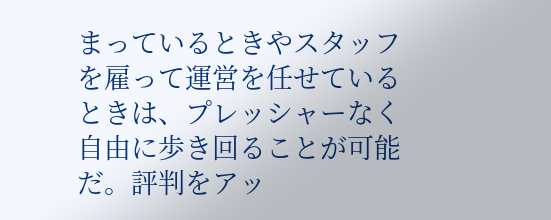まっているときやスタッフを雇って運営を任せているときは、プレッシャーなく自由に歩き回ることが可能だ。評判をアッ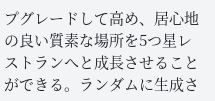プグレードして高め、居心地の良い質素な場所を5つ星レストランへと成長させることができる。ランダムに生成さ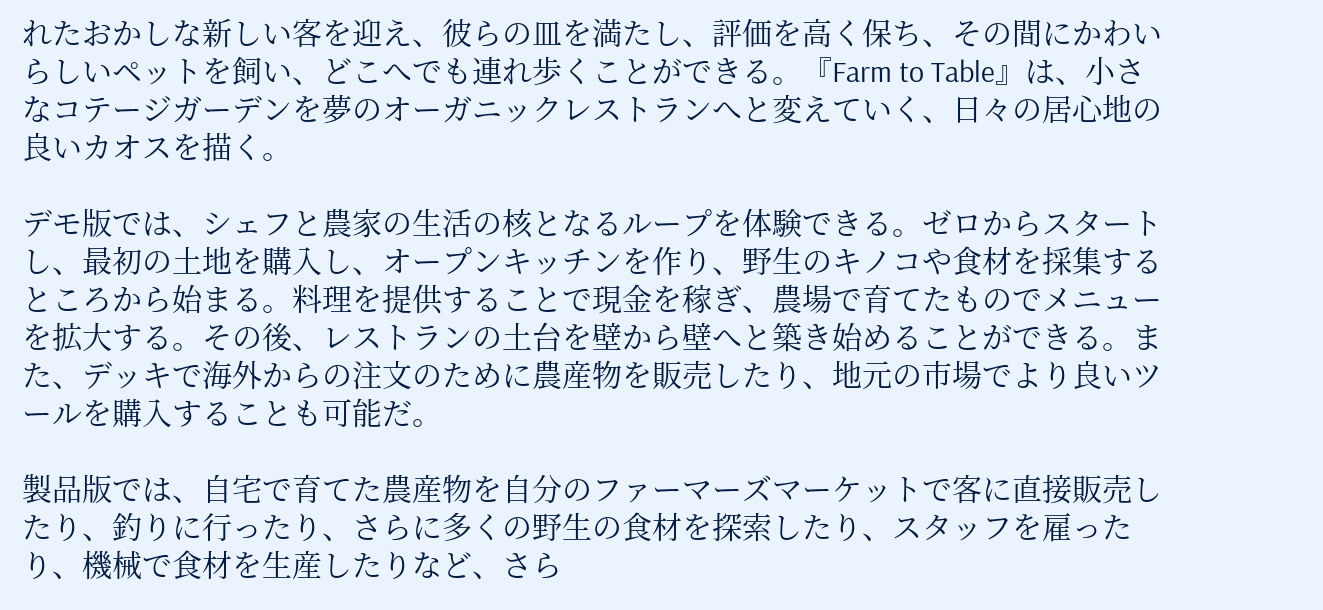れたおかしな新しい客を迎え、彼らの皿を満たし、評価を高く保ち、その間にかわいらしいペットを飼い、どこへでも連れ歩くことができる。『Farm to Table』は、小さなコテージガーデンを夢のオーガニックレストランへと変えていく、日々の居心地の良いカオスを描く。

デモ版では、シェフと農家の生活の核となるループを体験できる。ゼロからスタートし、最初の土地を購入し、オープンキッチンを作り、野生のキノコや食材を採集するところから始まる。料理を提供することで現金を稼ぎ、農場で育てたものでメニューを拡大する。その後、レストランの土台を壁から壁へと築き始めることができる。また、デッキで海外からの注文のために農産物を販売したり、地元の市場でより良いツールを購入することも可能だ。

製品版では、自宅で育てた農産物を自分のファーマーズマーケットで客に直接販売したり、釣りに行ったり、さらに多くの野生の食材を探索したり、スタッフを雇ったり、機械で食材を生産したりなど、さら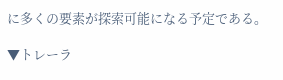に多くの要素が探索可能になる予定である。

▼トレーラ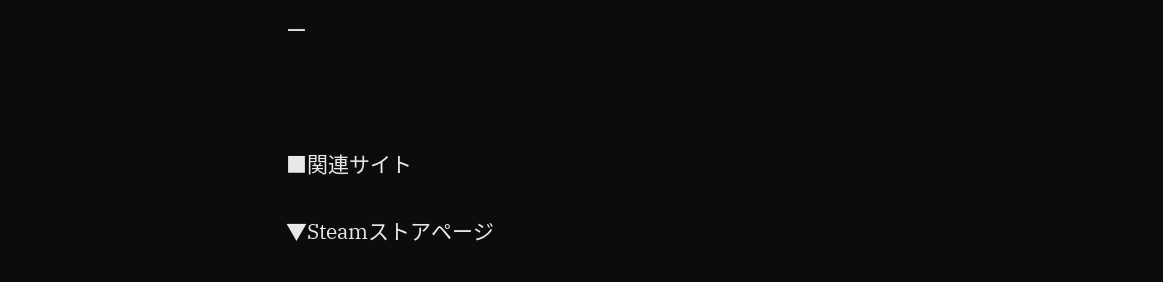ー



■関連サイト

▼Steamストアページ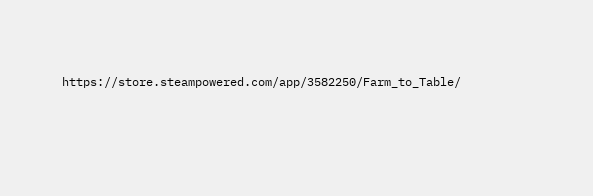https://store.steampowered.com/app/3582250/Farm_to_Table/